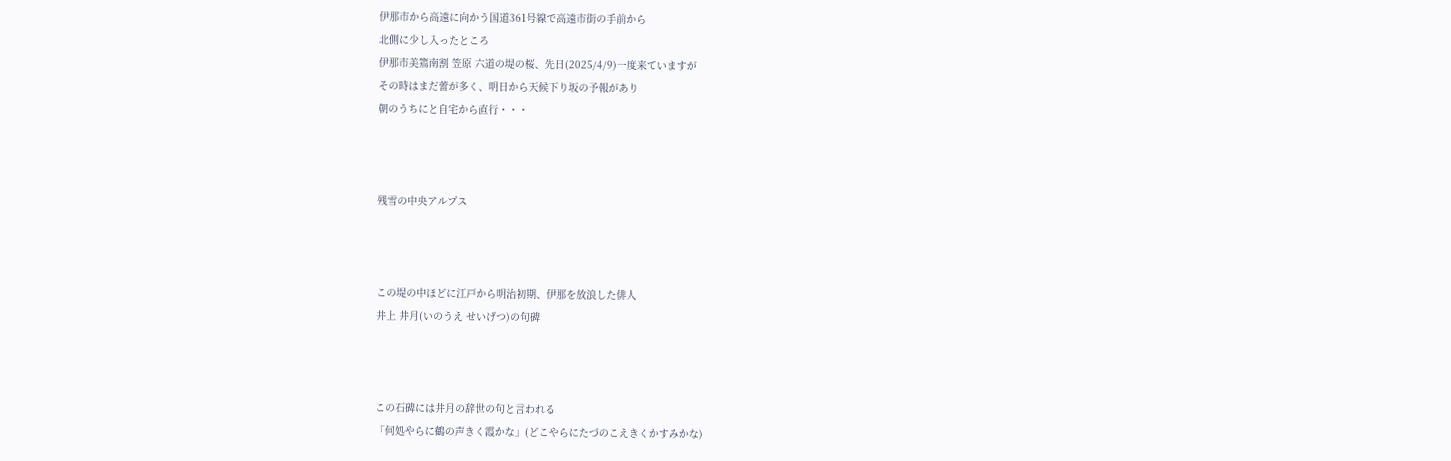伊那市から高遠に向かう国道361号線で高遠市街の手前から
北側に少し入ったところ
伊那市美篶南割 笠原 六道の堤の桜、先日(2025/4/9)一度来ていますが
その時はまだ蕾が多く、明日から天候下り坂の予報があり
朝のうちにと自宅から直行・・・



残雪の中央アルプス



この堤の中ほどに江戸から明治初期、伊那を放浪した俳人
井上 井月(いのうえ せいげつ)の句碑



この石碑には井月の辞世の句と言われる
「何処やらに鶴の声きく霞かな」(どこやらにたづのこえきくかすみかな)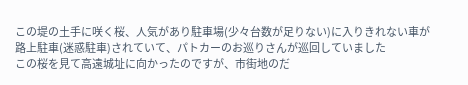この堤の土手に咲く桜、人気があり駐車場(少々台数が足りない)に入りきれない車が
路上駐車(迷惑駐車)されていて、パトカーのお巡りさんが巡回していました
この桜を見て高遠城址に向かったのですが、市街地のだ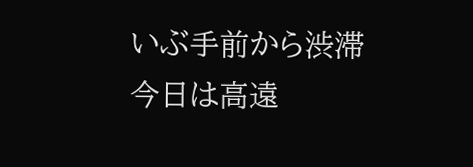いぶ手前から渋滞
今日は高遠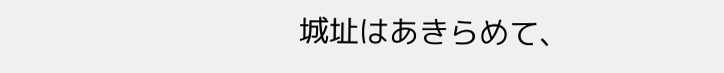城址はあきらめて、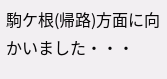駒ケ根(帰路)方面に向かいました・・・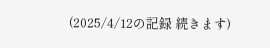(2025/4/12の記録 続きます)